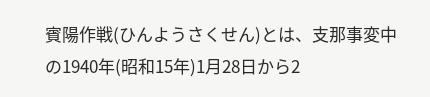賓陽作戦(ひんようさくせん)とは、支那事変中の1940年(昭和15年)1月28日から2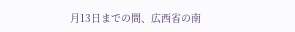月13日までの間、広西省の南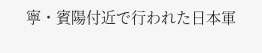寧・賓陽付近で行われた日本軍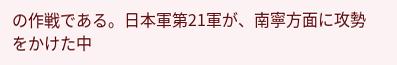の作戦である。日本軍第21軍が、南寧方面に攻勢をかけた中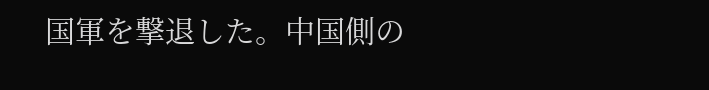国軍を撃退した。中国側の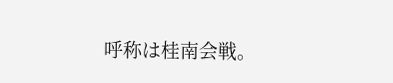呼称は桂南会戦。